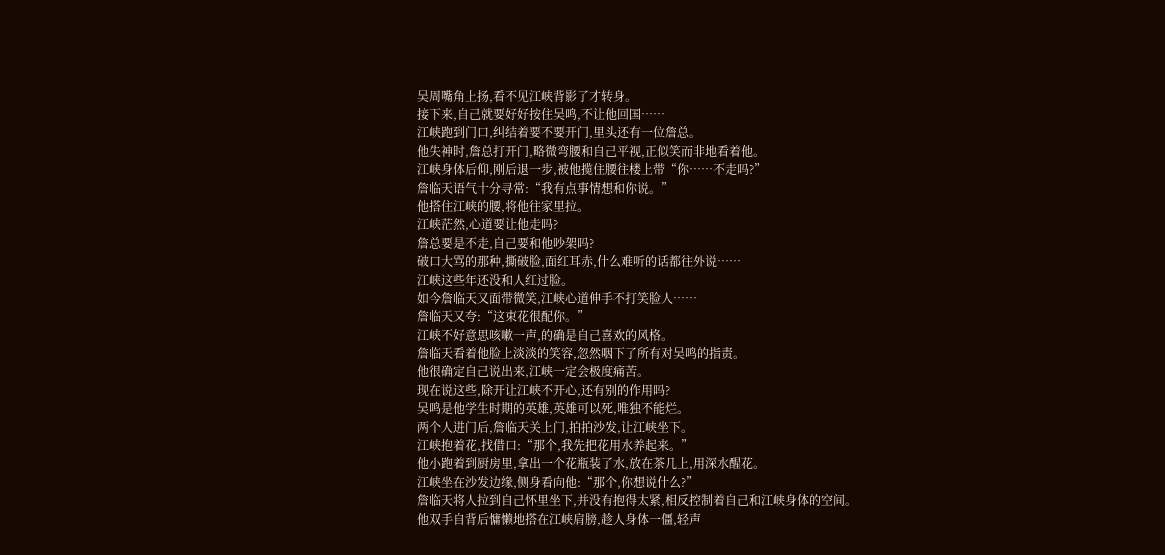吴周嘴角上扬,看不见江峡背影了才转身。
接下来,自己就要好好按住吴鸣,不让他回国……
江峡跑到门口,纠结着要不要开门,里头还有一位詹总。
他失神时,詹总打开门,略微弯腰和自己平视,正似笑而非地看着他。
江峡身体后仰,刚后退一步,被他揽住腰往楼上带“你……不走吗?”
詹临天语气十分寻常:“我有点事情想和你说。”
他搭住江峡的腰,将他往家里拉。
江峡茫然,心道要让他走吗?
詹总要是不走,自己要和他吵架吗?
破口大骂的那种,撕破脸,面红耳赤,什么难听的话都往外说……
江峡这些年还没和人红过脸。
如今詹临天又面带微笑,江峡心道伸手不打笑脸人……
詹临天又夸:“这束花很配你。”
江峡不好意思咳嗽一声,的确是自己喜欢的风格。
詹临天看着他脸上淡淡的笑容,忽然咽下了所有对吴鸣的指责。
他很确定自己说出来,江峡一定会极度痛苦。
现在说这些,除开让江峡不开心,还有别的作用吗?
吴鸣是他学生时期的英雄,英雄可以死,唯独不能烂。
两个人进门后,詹临天关上门,拍拍沙发,让江峡坐下。
江峡抱着花,找借口:“那个,我先把花用水养起来。”
他小跑着到厨房里,拿出一个花瓶装了水,放在茶几上,用深水醒花。
江峡坐在沙发边缘,侧身看向他:“那个,你想说什么?”
詹临天将人拉到自己怀里坐下,并没有抱得太紧,相反控制着自己和江峡身体的空间。
他双手自背后慵懒地搭在江峡肩膀,趁人身体一僵,轻声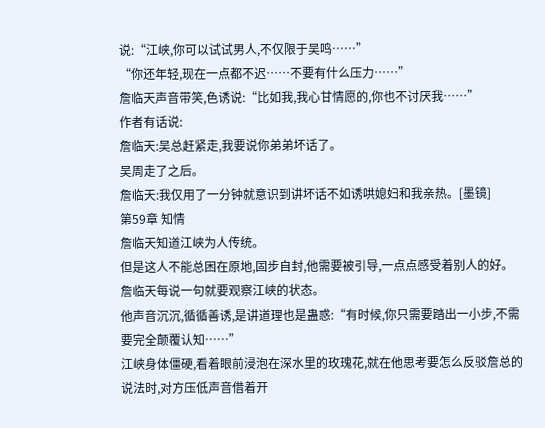说:“江峡,你可以试试男人,不仅限于吴鸣……”
“你还年轻,现在一点都不迟……不要有什么压力……”
詹临天声音带笑,色诱说:“比如我,我心甘情愿的,你也不讨厌我……”
作者有话说:
詹临天:吴总赶紧走,我要说你弟弟坏话了。
吴周走了之后。
詹临天:我仅用了一分钟就意识到讲坏话不如诱哄媳妇和我亲热。[墨镜]
第59章 知情
詹临天知道江峡为人传统。
但是这人不能总困在原地,固步自封,他需要被引导,一点点感受着别人的好。
詹临天每说一句就要观察江峡的状态。
他声音沉沉,循循善诱,是讲道理也是蛊惑:“有时候,你只需要踏出一小步,不需要完全颠覆认知……”
江峡身体僵硬,看着眼前浸泡在深水里的玫瑰花,就在他思考要怎么反驳詹总的说法时,对方压低声音借着开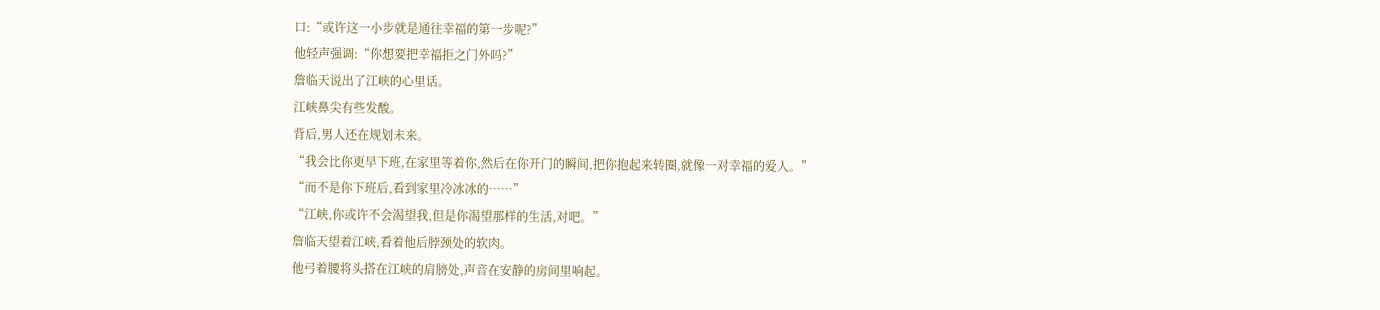口:“或许这一小步就是通往幸福的第一步呢?”
他轻声强调:“你想要把幸福拒之门外吗?”
詹临天说出了江峡的心里话。
江峡鼻尖有些发酸。
背后,男人还在规划未来。
“我会比你更早下班,在家里等着你,然后在你开门的瞬间,把你抱起来转圈,就像一对幸福的爱人。”
“而不是你下班后,看到家里冷冰冰的……”
“江峡,你或许不会渴望我,但是你渴望那样的生活,对吧。”
詹临天望着江峡,看着他后脖颈处的软肉。
他弓着腰将头搭在江峡的肩膀处,声音在安静的房间里响起。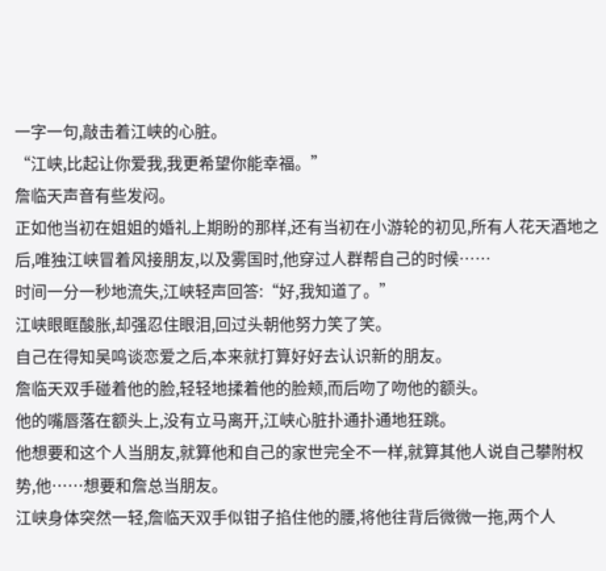一字一句,敲击着江峡的心脏。
“江峡,比起让你爱我,我更希望你能幸福。”
詹临天声音有些发闷。
正如他当初在姐姐的婚礼上期盼的那样,还有当初在小游轮的初见,所有人花天酒地之后,唯独江峡冒着风接朋友,以及雾国时,他穿过人群帮自己的时候……
时间一分一秒地流失,江峡轻声回答:“好,我知道了。”
江峡眼眶酸胀,却强忍住眼泪,回过头朝他努力笑了笑。
自己在得知吴鸣谈恋爱之后,本来就打算好好去认识新的朋友。
詹临天双手碰着他的脸,轻轻地揉着他的脸颊,而后吻了吻他的额头。
他的嘴唇落在额头上,没有立马离开,江峡心脏扑通扑通地狂跳。
他想要和这个人当朋友,就算他和自己的家世完全不一样,就算其他人说自己攀附权势,他……想要和詹总当朋友。
江峡身体突然一轻,詹临天双手似钳子掐住他的腰,将他往背后微微一拖,两个人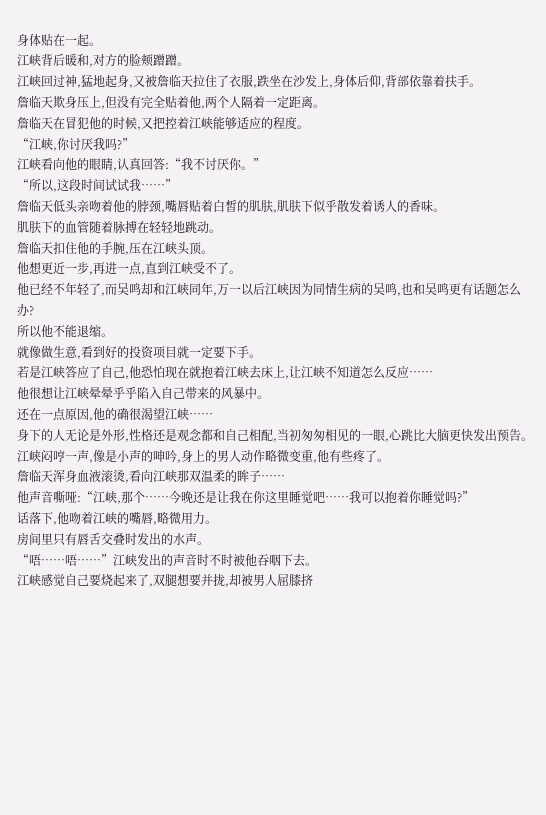身体贴在一起。
江峡背后暖和,对方的脸颊蹭蹭。
江峡回过神,猛地起身,又被詹临天拉住了衣服,跌坐在沙发上,身体后仰,背部依靠着扶手。
詹临天欺身压上,但没有完全贴着他,两个人隔着一定距离。
詹临天在冒犯他的时候,又把控着江峡能够适应的程度。
“江峡,你讨厌我吗?”
江峡看向他的眼睛,认真回答:“我不讨厌你。”
“所以,这段时间试试我……”
詹临天低头亲吻着他的脖颈,嘴唇贴着白皙的肌肤,肌肤下似乎散发着诱人的香味。
肌肤下的血管随着脉搏在轻轻地跳动。
詹临天扣住他的手腕,压在江峡头顶。
他想更近一步,再进一点,直到江峡受不了。
他已经不年轻了,而吴鸣却和江峡同年,万一以后江峡因为同情生病的吴鸣,也和吴鸣更有话题怎么办?
所以他不能退缩。
就像做生意,看到好的投资项目就一定要下手。
若是江峡答应了自己,他恐怕现在就抱着江峡去床上,让江峡不知道怎么反应……
他很想让江峡晕晕乎乎陷入自己带来的风暴中。
还在一点原因,他的确很渴望江峡……
身下的人无论是外形,性格还是观念都和自己相配,当初匆匆相见的一眼,心跳比大脑更快发出预告。
江峡闷哼一声,像是小声的呻吟,身上的男人动作略微变重,他有些疼了。
詹临天浑身血液滚烫,看向江峡那双温柔的眸子……
他声音嘶哑:“江峡,那个……今晚还是让我在你这里睡觉吧……我可以抱着你睡觉吗?”
话落下,他吻着江峡的嘴唇,略微用力。
房间里只有唇舌交叠时发出的水声。
“唔……唔……”江峡发出的声音时不时被他吞咽下去。
江峡感觉自己要烧起来了,双腿想要并拢,却被男人屈膝挤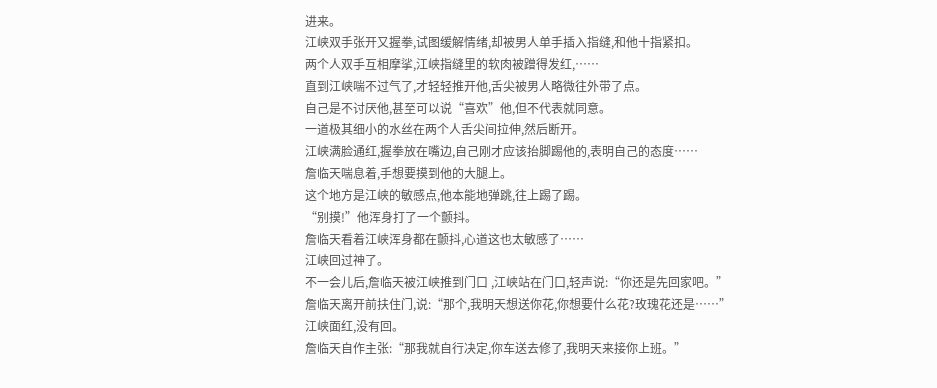进来。
江峡双手张开又握拳,试图缓解情绪,却被男人单手插入指缝,和他十指紧扣。
两个人双手互相摩挲,江峡指缝里的软肉被蹭得发红,……
直到江峡喘不过气了,才轻轻推开他,舌尖被男人略微往外带了点。
自己是不讨厌他,甚至可以说“喜欢”他,但不代表就同意。
一道极其细小的水丝在两个人舌尖间拉伸,然后断开。
江峡满脸通红,握拳放在嘴边,自己刚才应该抬脚踢他的,表明自己的态度……
詹临天喘息着,手想要摸到他的大腿上。
这个地方是江峡的敏感点,他本能地弹跳,往上踢了踢。
“别摸!”他浑身打了一个颤抖。
詹临天看着江峡浑身都在颤抖,心道这也太敏感了……
江峡回过神了。
不一会儿后,詹临天被江峡推到门口 ,江峡站在门口,轻声说:“你还是先回家吧。”
詹临天离开前扶住门,说:“那个,我明天想送你花,你想要什么花?玫瑰花还是……”
江峡面红,没有回。
詹临天自作主张:“那我就自行决定,你车送去修了,我明天来接你上班。”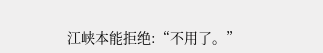江峡本能拒绝:“不用了。”